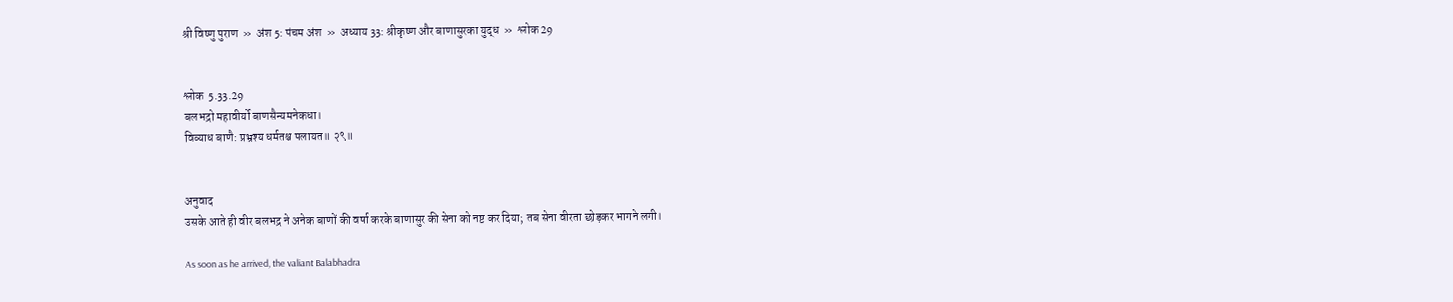श्री विष्णु पुराण  »  अंश 5: पंचम अंश  »  अध्याय 33: श्रीकृष्ण और बाणासुरका युद्ध  »  श्लोक 29


श्लोक  5.33.29
बलभद्रो महावीर्यो बाणसैन्यमनेकधा।
विव्याध बाणै: प्रभ्रश्य धर्मतश्च पलायत॥ २९॥


अनुवाद
उसके आते ही वीर बलभद्र ने अनेक बाणों की वर्षा करके बाणासुर की सेना को नष्ट कर दिया; तब सेना वीरता छोड़कर भागने लगी।

As soon as he arrived, the valiant Balabhadra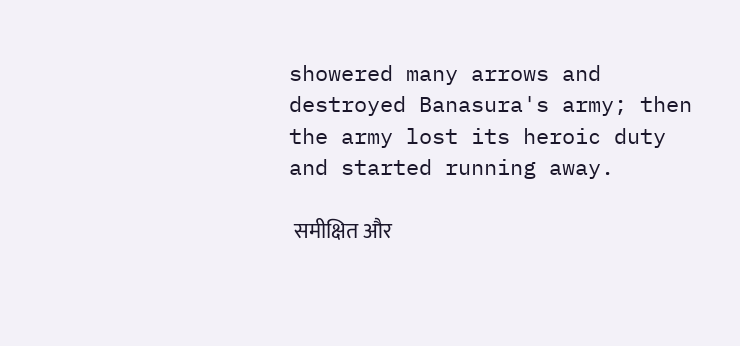showered many arrows and destroyed Banasura's army; then the army lost its heroic duty and started running away.

 समीक्षित और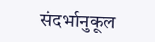संदर्भानुकूल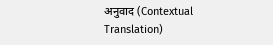अनुवाद (Contextual Translation)